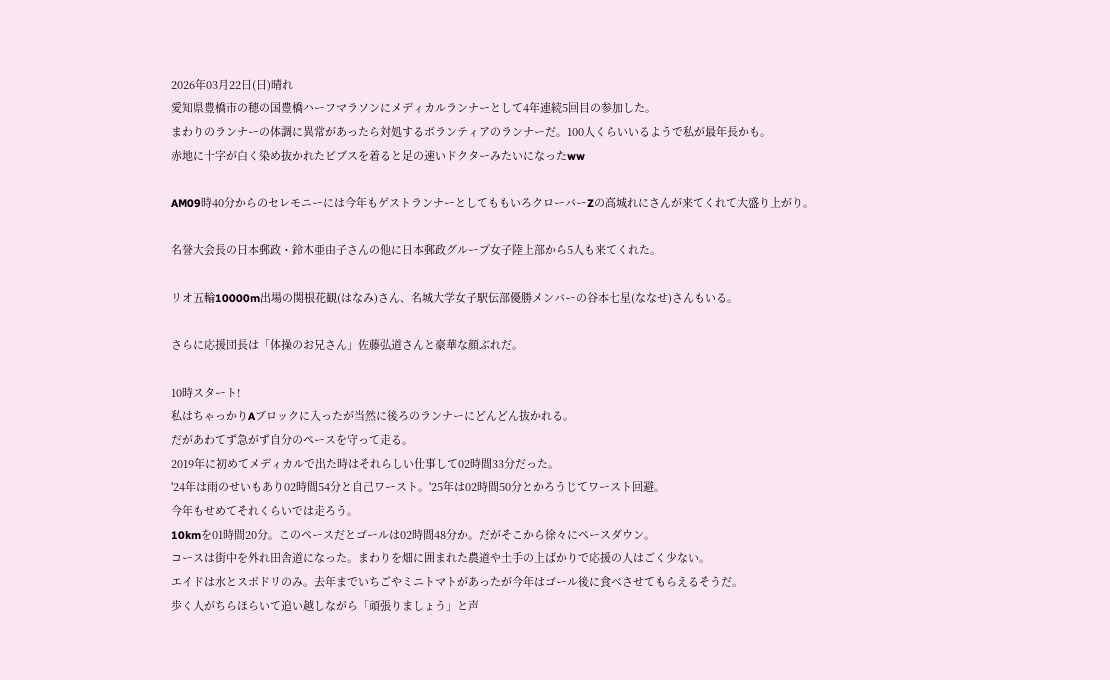2026年03月22日(日)晴れ
愛知県豊橋市の穂の国豊橋ハーフマラソンにメディカルランナーとして4年連続5回目の参加した。
まわりのランナーの体調に異常があったら対処するボランティアのランナーだ。100人くらいいるようで私が最年長かも。
赤地に十字が白く染め抜かれたビブスを着ると足の速いドクターみたいになったww

AM09時40分からのセレモニーには今年もゲストランナーとしてももいろクローバーZの高城れにさんが来てくれて大盛り上がり。

名誉大会長の日本郵政・鈴木亜由子さんの他に日本郵政グループ女子陸上部から5人も来てくれた。

リオ五輪10000m出場の関根花観(はなみ)さん、名城大学女子駅伝部優勝メンバーの谷本七星(ななせ)さんもいる。

さらに応援団長は「体操のお兄さん」佐藤弘道さんと豪華な顔ぶれだ。

10時スタート!
私はちゃっかりAブロックに入ったが当然に後ろのランナーにどんどん抜かれる。
だがあわてず急がず自分のペースを守って走る。
2019年に初めてメディカルで出た時はそれらしい仕事して02時間33分だった。
'24年は雨のせいもあり02時間54分と自己ワースト。'25年は02時間50分とかろうじてワースト回避。
今年もせめてそれくらいでは走ろう。
10kmを01時間20分。このペースだとゴールは02時間48分か。だがそこから徐々にペースダウン。
コースは街中を外れ田舎道になった。まわりを畑に囲まれた農道や土手の上ばかりで応援の人はごく少ない。
エイドは水とスポドリのみ。去年までいちごやミニトマトがあったが今年はゴール後に食べさせてもらえるそうだ。
歩く人がちらほらいて追い越しながら「頑張りましょう」と声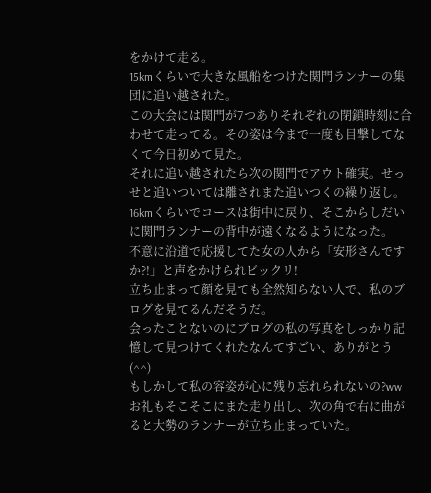をかけて走る。
15kmくらいで大きな風船をつけた関門ランナーの集団に追い越された。
この大会には関門が7つありそれぞれの閉鎖時刻に合わせて走ってる。その姿は今まで一度も目撃してなくて今日初めて見た。
それに追い越されたら次の関門でアウト確実。せっせと追いついては離されまた追いつくの繰り返し。
16kmくらいでコースは街中に戻り、そこからしだいに関門ランナーの背中が遠くなるようになった。
不意に沿道で応援してた女の人から「安形さんですか?!」と声をかけられビックリ!
立ち止まって顔を見ても全然知らない人で、私のブログを見てるんだそうだ。
会ったことないのにブログの私の写真をしっかり記憶して見つけてくれたなんてすごい、ありがとう(^^)
もしかして私の容姿が心に残り忘れられないの?ww
お礼もそこそこにまた走り出し、次の角で右に曲がると大勢のランナーが立ち止まっていた。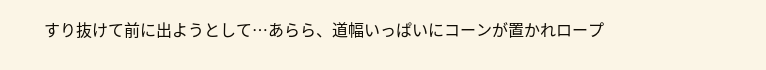すり抜けて前に出ようとして…あらら、道幅いっぱいにコーンが置かれロープ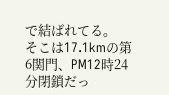で結ばれてる。
そこは17.1kmの第6関門、PM12時24分閉鎖だっ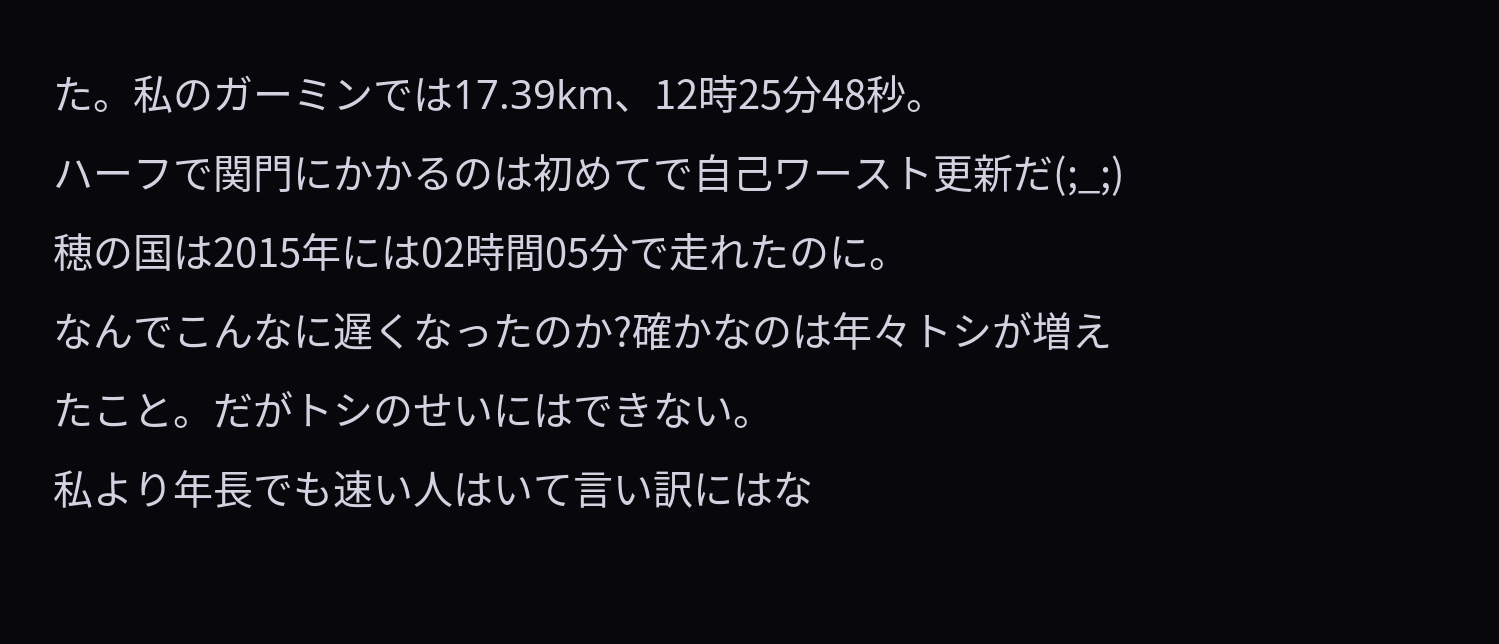た。私のガーミンでは17.39km、12時25分48秒。
ハーフで関門にかかるのは初めてで自己ワースト更新だ(;_;)
穂の国は2015年には02時間05分で走れたのに。
なんでこんなに遅くなったのか?確かなのは年々トシが増えたこと。だがトシのせいにはできない。
私より年長でも速い人はいて言い訳にはな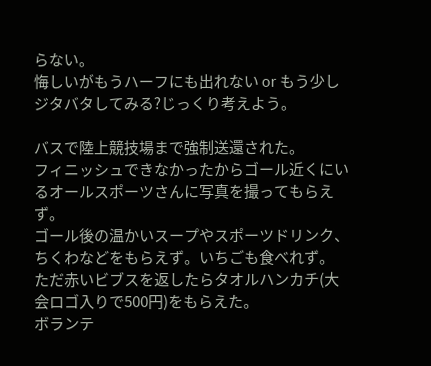らない。
悔しいがもうハーフにも出れない or もう少しジタバタしてみる?じっくり考えよう。

バスで陸上競技場まで強制送還された。
フィニッシュできなかったからゴール近くにいるオールスポーツさんに写真を撮ってもらえず。
ゴール後の温かいスープやスポーツドリンク、ちくわなどをもらえず。いちごも食べれず。
ただ赤いビブスを返したらタオルハンカチ(大会ロゴ入りで500円)をもらえた。
ボランテ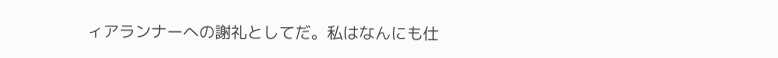ィアランナーへの謝礼としてだ。私はなんにも仕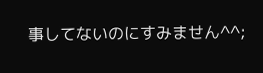事してないのにすみません^^;